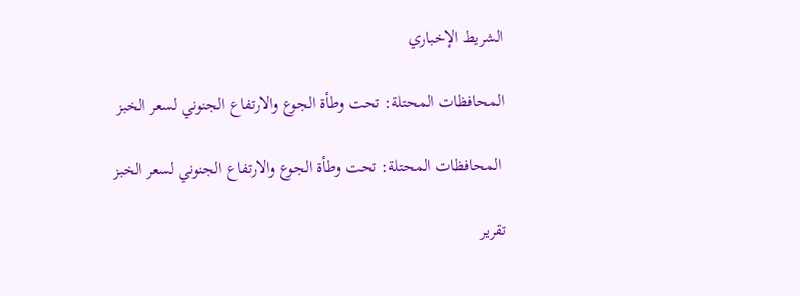الشريط الإخباري

المحافظات المحتلة: تحت وطأة الجوع والارتفاع الجنوني لسعر الخبز

 المحافظات المحتلة: تحت وطأة الجوع والارتفاع الجنوني لسعر الخبز

تقرير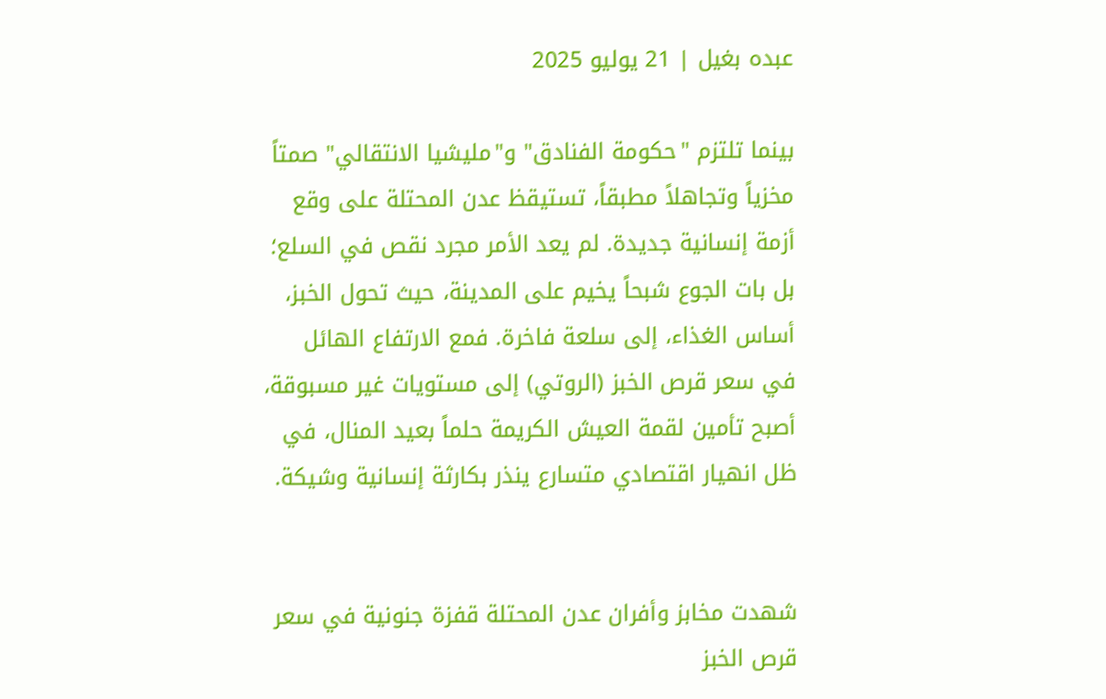عبده بغيل | 21 يوليو 2025

بينما تلتزم "حكومة الفنادق" و"مليشيا الانتقالي" صمتاً مخزياً وتجاهلاً مطبقاً، تستيقظ عدن المحتلة على وقع أزمة إنسانية جديدة. لم يعد الأمر مجرد نقص في السلع؛ بل بات الجوع شبحاً يخيم على المدينة، حيث تحول الخبز، أساس الغذاء، إلى سلعة فاخرة. فمع الارتفاع الهائل في سعر قرص الخبز (الروتي) إلى مستويات غير مسبوقة، أصبح تأمين لقمة العيش الكريمة حلماً بعيد المنال، في ظل انهيار اقتصادي متسارع ينذر بكارثة إنسانية وشيكة.


شهدت مخابز وأفران عدن المحتلة قفزة جنونية في سعر قرص الخبز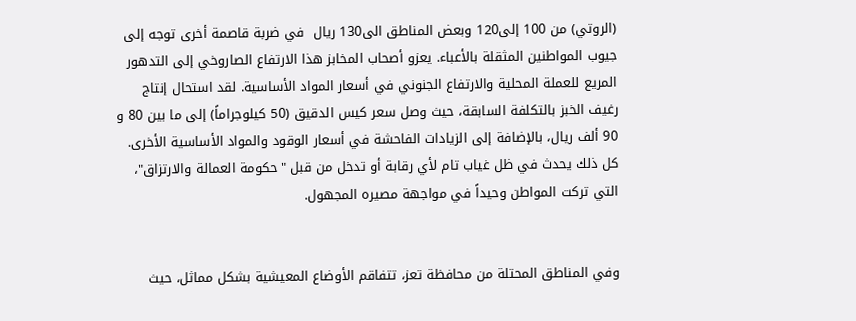(الروتي) من 100 إلى120 وبعض المناطق الى130 ريال  في ضربة قاصمة أخرى توجه إلى جيوب المواطنين المثقلة بالأعباء. يعزو أصحاب المخابز هذا الارتفاع الصاروخي إلى التدهور المريع للعملة المحلية والارتفاع الجنوني في أسعار المواد الأساسية. لقد استحال إنتاج رغيف الخبز بالتكلفة السابقة، حيث وصل سعر كيس الدقيق (50 كيلوجراماً) إلى ما بين 80 و 90 ألف ريال، بالإضافة إلى الزيادات الفاحشة في أسعار الوقود والمواد الأساسية الأخرى. كل ذلك يحدث في ظل غياب تام لأي رقابة أو تدخل من قبل "حكومة العمالة والارتزاق"، التي تركت المواطن وحيداً في مواجهة مصيره المجهول.


وفي المناطق المحتلة من محافظة تعز، تتفاقم الأوضاع المعيشية بشكل مماثل، حيث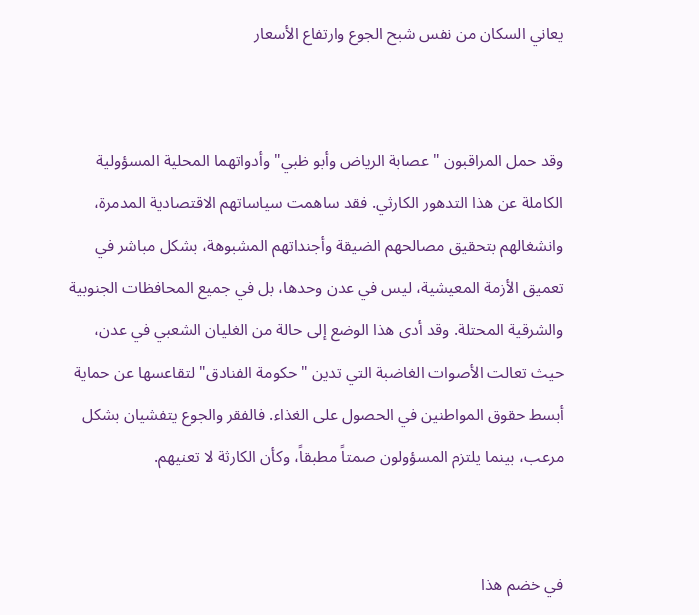يعاني السكان من نفس شبح الجوع وارتفاع الأسعار


وقد حمل المراقبون "عصابة الرياض وأبو ظبي" وأدواتهما المحلية المسؤولية الكاملة عن هذا التدهور الكارثي. فقد ساهمت سياساتهم الاقتصادية المدمرة، وانشغالهم بتحقيق مصالحهم الضيقة وأجنداتهم المشبوهة، بشكل مباشر في تعميق الأزمة المعيشية، ليس في عدن وحدها، بل في جميع المحافظات الجنوبية والشرقية المحتلة. وقد أدى هذا الوضع إلى حالة من الغليان الشعبي في عدن، حيث تعالت الأصوات الغاضبة التي تدين "حكومة الفنادق" لتقاعسها عن حماية أبسط حقوق المواطنين في الحصول على الغذاء. فالفقر والجوع يتفشيان بشكل مرعب، بينما يلتزم المسؤولون صمتاً مطبقاً، وكأن الكارثة لا تعنيهم.


في خضم هذا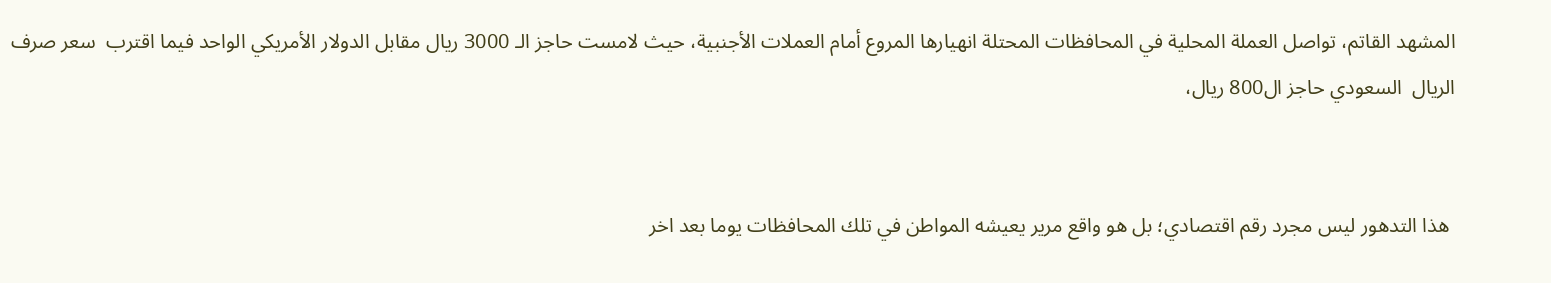المشهد القاتم، تواصل العملة المحلية في المحافظات المحتلة انهيارها المروع أمام العملات الأجنبية، حيث لامست حاجز الـ 3000 ريال مقابل الدولار الأمريكي الواحد فيما اقترب  سعر صرف الريال  السعودي حاجز ال800 ريال،


 هذا التدهور ليس مجرد رقم اقتصادي؛ بل هو واقع مرير يعيشه المواطن في تلك المحافظات يوما بعد اخر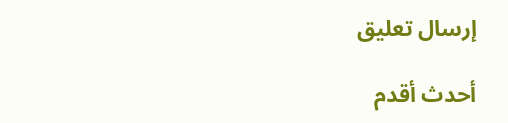إرسال تعليق

أحدث أقدم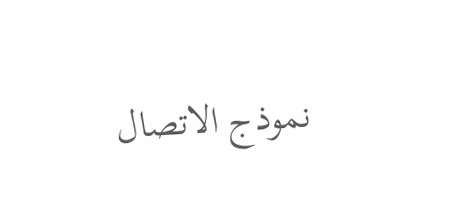نموذج الاتصال